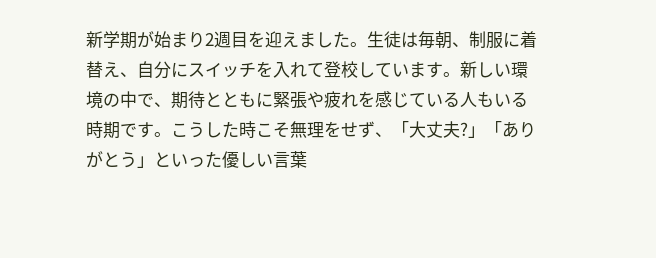新学期が始まり2週目を迎えました。生徒は毎朝、制服に着替え、自分にスイッチを入れて登校しています。新しい環境の中で、期待とともに緊張や疲れを感じている人もいる時期です。こうした時こそ無理をせず、「大丈夫?」「ありがとう」といった優しい言葉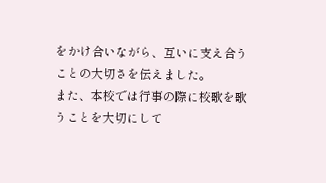をかけ合いながら、互いに支え合うことの大切さを伝えました。
また、本校では行事の際に校歌を歌うことを大切にして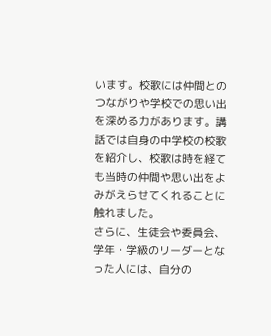います。校歌には仲間とのつながりや学校での思い出を深める力があります。講話では自身の中学校の校歌を紹介し、校歌は時を経ても当時の仲間や思い出をよみがえらせてくれることに触れました。
さらに、生徒会や委員会、学年・学級のリーダーとなった人には、自分の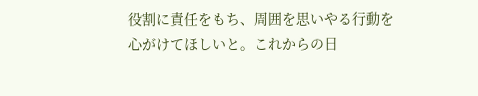役割に責任をもち、周囲を思いやる行動を心がけてほしいと。これからの日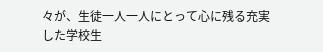々が、生徒一人一人にとって心に残る充実した学校生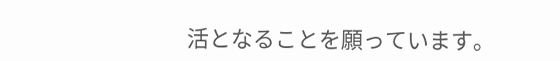活となることを願っています。